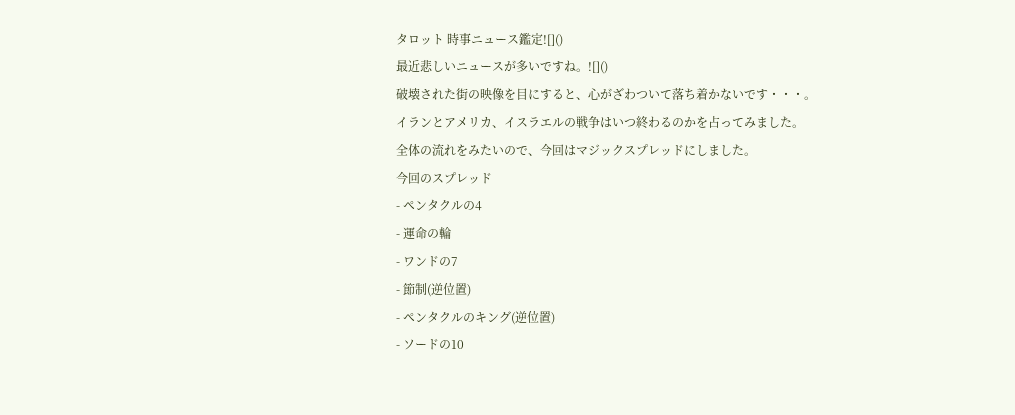タロット 時事ニュース鑑定![]()
最近悲しいニュースが多いですね。![]()
破壊された街の映像を目にすると、心がざわついて落ち着かないです・・・。
イランとアメリカ、イスラエルの戦争はいつ終わるのかを占ってみました。
全体の流れをみたいので、今回はマジックスプレッドにしました。
今回のスプレッド
- ペンタクルの4
- 運命の輪
- ワンドの7
- 節制(逆位置)
- ペンタクルのキング(逆位置)
- ソードの10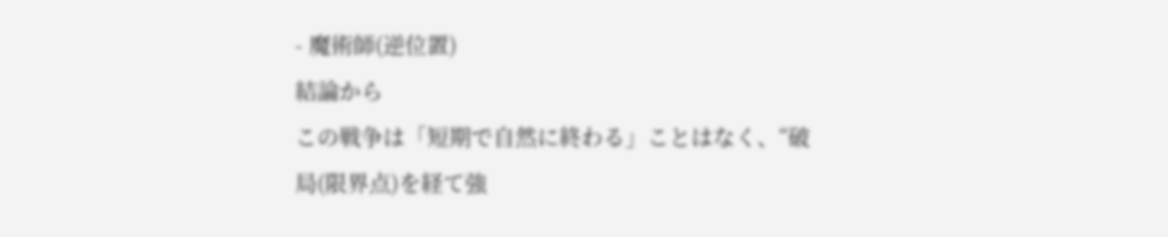- 魔術師(逆位置)
結論から
この戦争は「短期で自然に終わる」ことはなく、“破局(限界点)を経て強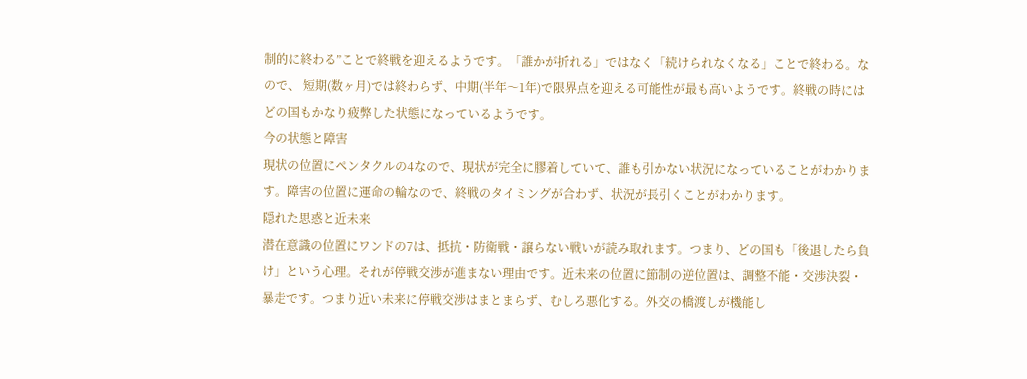制的に終わる”ことで終戦を迎えるようです。「誰かが折れる」ではなく「続けられなくなる」ことで終わる。なので、 短期(数ヶ月)では終わらず、中期(半年〜1年)で限界点を迎える可能性が最も高いようです。終戦の時にはどの国もかなり疲弊した状態になっているようです。
今の状態と障害
現状の位置にペンタクルの4なので、現状が完全に膠着していて、誰も引かない状況になっていることがわかります。障害の位置に運命の輪なので、終戦のタイミングが合わず、状況が長引くことがわかります。
隠れた思惑と近未来
潜在意識の位置にワンドの7は、抵抗・防衛戦・譲らない戦いが読み取れます。つまり、どの国も「後退したら負け」という心理。それが停戦交渉が進まない理由です。近未来の位置に節制の逆位置は、調整不能・交渉決裂・暴走です。つまり近い未来に停戦交渉はまとまらず、むしろ悪化する。外交の橋渡しが機能し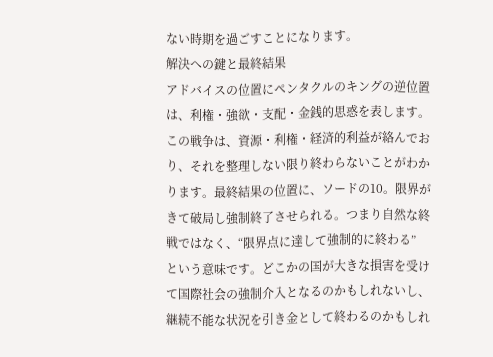ない時期を過ごすことになります。
解決への鍵と最終結果
アドバイスの位置にペンタクルのキングの逆位置は、利権・強欲・支配・金銭的思惑を表します。この戦争は、資源・利権・経済的利益が絡んでおり、それを整理しない限り終わらないことがわかります。最終結果の位置に、ソードの10。限界がきて破局し強制終了させられる。つまり自然な終戦ではなく、“限界点に達して強制的に終わる”
という意味です。どこかの国が大きな損害を受けて国際社会の強制介入となるのかもしれないし、継続不能な状況を引き金として終わるのかもしれ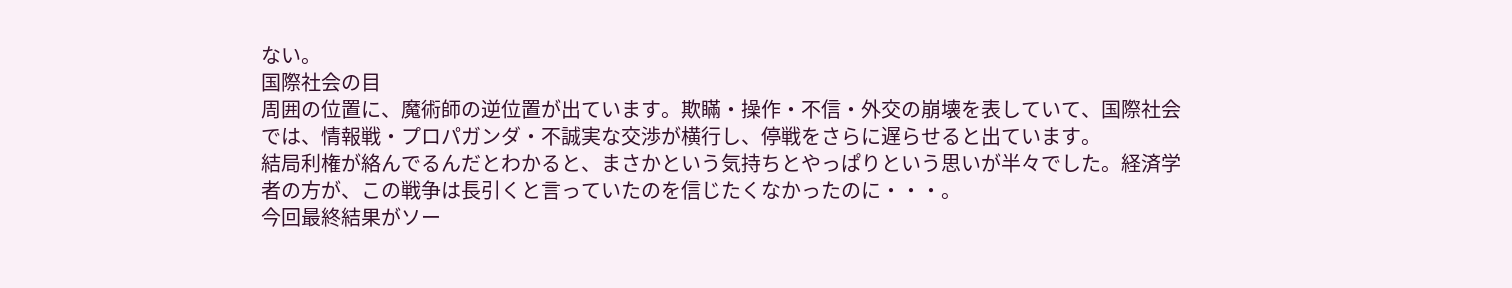ない。
国際社会の目
周囲の位置に、魔術師の逆位置が出ています。欺瞞・操作・不信・外交の崩壊を表していて、国際社会では、情報戦・プロパガンダ・不誠実な交渉が横行し、停戦をさらに遅らせると出ています。
結局利権が絡んでるんだとわかると、まさかという気持ちとやっぱりという思いが半々でした。経済学者の方が、この戦争は長引くと言っていたのを信じたくなかったのに・・・。
今回最終結果がソー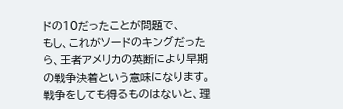ドの10だったことが問題で、
もし、これがソードのキングだったら、王者アメリカの英断により早期の戦争決着という意味になります。戦争をしても得るものはないと、理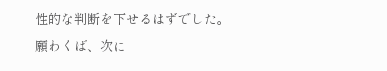性的な判断を下せるはずでした。
願わくば、次に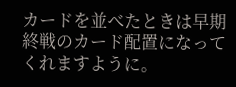カードを並べたときは早期終戦のカード配置になってくれますように。